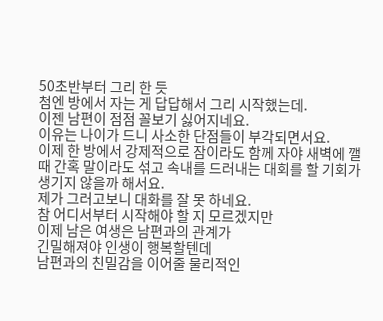50초반부터 그리 한 듯
첨엔 방에서 자는 게 답답해서 그리 시작했는데.
이젠 남편이 점점 꼴보기 싫어지네요.
이유는 나이가 드니 사소한 단점들이 부각되면서요.
이제 한 방에서 강제적으로 잠이라도 함께 자야 새벽에 깰때 간혹 말이라도 섞고 속내를 드러내는 대회를 할 기회가 생기지 않을까 해서요.
제가 그러고보니 대화를 잘 못 하네요.
참 어디서부터 시작해야 할 지 모르겠지만
이제 남은 여생은 남편과의 관계가
긴밀해져야 인생이 행복할텐데
남편과의 친밀감을 이어줄 물리적인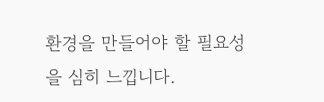환경을 만들어야 할 필요성을 심히 느낍니다.